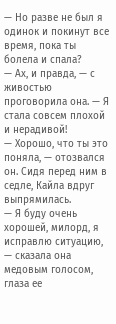— Но разве не был я одинок и покинут все время, пока ты болела и спала?
— Ах, и правда, — с живостью проговорила она. — Я стала совсем плохой и нерадивой!
— Хорошо, что ты это поняла, — отозвался он. Сидя перед ним в седле, Кайла вдруг выпрямилась.
— Я буду очень хорошей, милорд, я исправлю ситуацию, — сказала она медовым голосом, глаза ее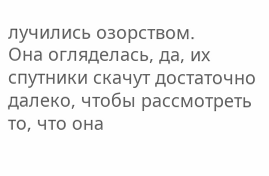лучились озорством.
Она огляделась, да, их спутники скачут достаточно далеко, чтобы рассмотреть то, что она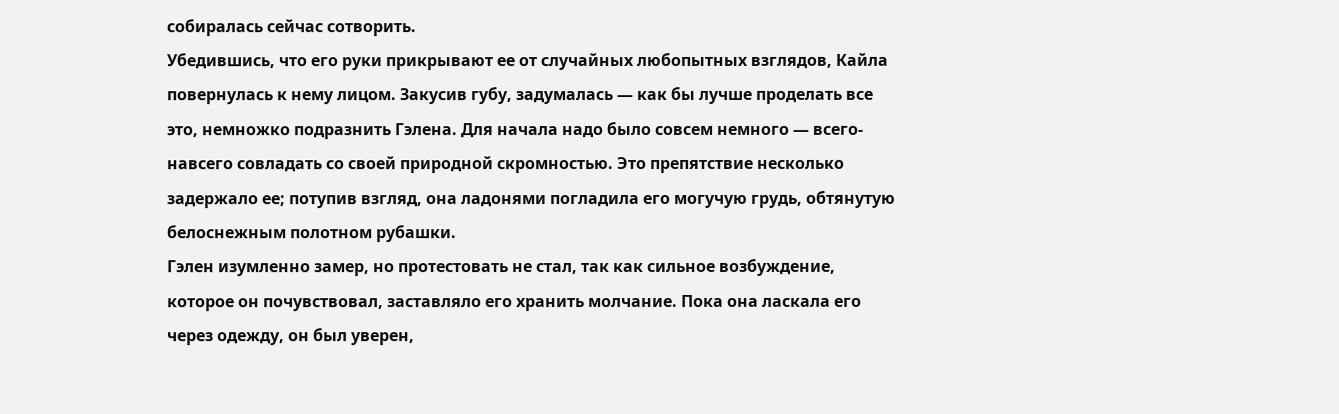собиралась сейчас сотворить.
Убедившись, что его руки прикрывают ее от случайных любопытных взглядов, Кайла повернулась к нему лицом. Закусив губу, задумалась — как бы лучше проделать все это, немножко подразнить Гэлена. Для начала надо было совсем немного — всего-навсего совладать со своей природной скромностью. Это препятствие несколько задержало ее; потупив взгляд, она ладонями погладила его могучую грудь, обтянутую белоснежным полотном рубашки.
Гэлен изумленно замер, но протестовать не стал, так как сильное возбуждение, которое он почувствовал, заставляло его хранить молчание. Пока она ласкала его через одежду, он был уверен,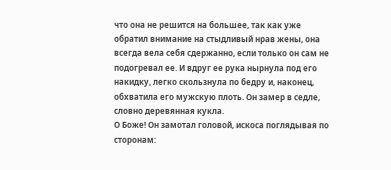что она не решится на большее, так как уже обратил внимание на стыдливый нрав жены, она всегда вела себя сдержанно, если только он сам не подогревал ее. И вдруг ее рука нырнула под его накидку, легко скользнула по бедру и, наконец, обхватила его мужскую плоть. Он замер в седле, словно деревянная кукла.
О Боже! Он замотал головой, искоса поглядывая по сторонам: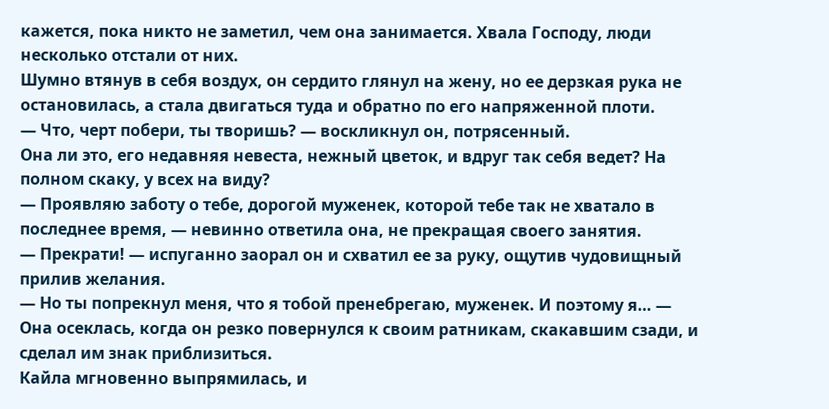кажется, пока никто не заметил, чем она занимается. Хвала Господу, люди несколько отстали от них.
Шумно втянув в себя воздух, он сердито глянул на жену, но ее дерзкая рука не остановилась, а стала двигаться туда и обратно по его напряженной плоти.
— Что, черт побери, ты творишь? — воскликнул он, потрясенный.
Она ли это, его недавняя невеста, нежный цветок, и вдруг так себя ведет? На полном скаку, у всех на виду?
— Проявляю заботу о тебе, дорогой муженек, которой тебе так не хватало в последнее время, — невинно ответила она, не прекращая своего занятия.
— Прекрати! — испуганно заорал он и схватил ее за руку, ощутив чудовищный прилив желания.
— Но ты попрекнул меня, что я тобой пренебрегаю, муженек. И поэтому я… — Она осеклась, когда он резко повернулся к своим ратникам, скакавшим сзади, и сделал им знак приблизиться.
Кайла мгновенно выпрямилась, и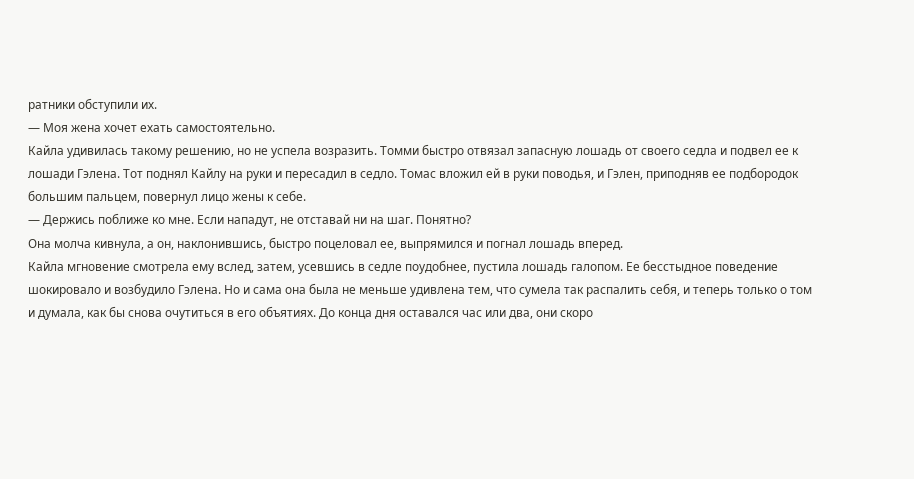ратники обступили их.
— Моя жена хочет ехать самостоятельно.
Кайла удивилась такому решению, но не успела возразить. Томми быстро отвязал запасную лошадь от своего седла и подвел ее к лошади Гэлена. Тот поднял Кайлу на руки и пересадил в седло. Томас вложил ей в руки поводья, и Гэлен, приподняв ее подбородок большим пальцем, повернул лицо жены к себе.
— Держись поближе ко мне. Если нападут, не отставай ни на шаг. Понятно?
Она молча кивнула, а он, наклонившись, быстро поцеловал ее, выпрямился и погнал лошадь вперед.
Кайла мгновение смотрела ему вслед, затем, усевшись в седле поудобнее, пустила лошадь галопом. Ее бесстыдное поведение шокировало и возбудило Гэлена. Но и сама она была не меньше удивлена тем, что сумела так распалить себя, и теперь только о том и думала, как бы снова очутиться в его объятиях. До конца дня оставался час или два, они скоро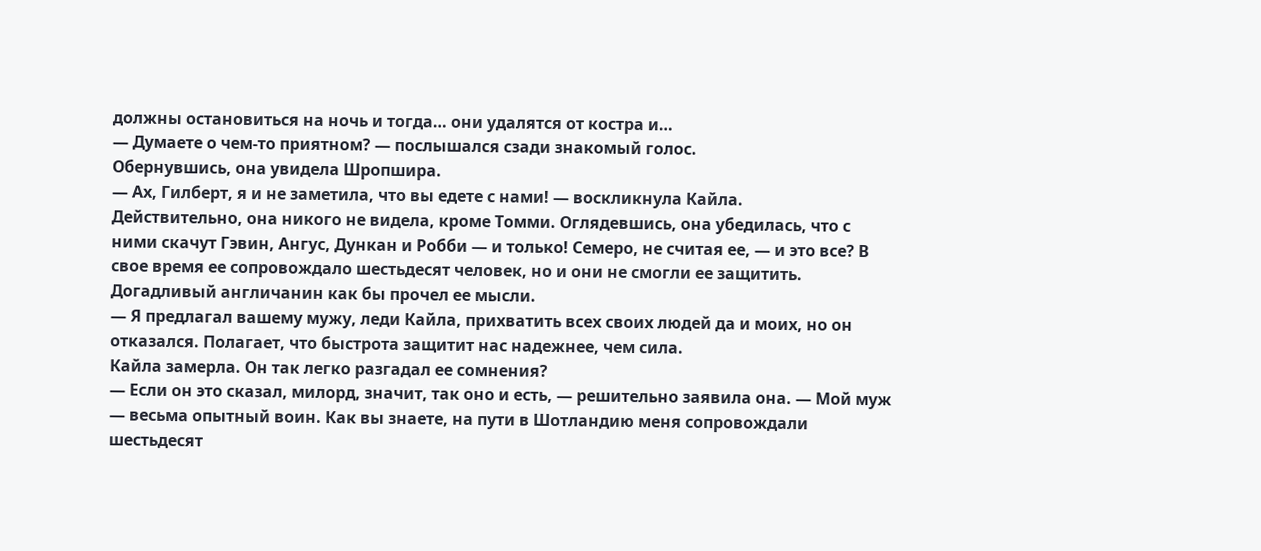должны остановиться на ночь и тогда… они удалятся от костра и…
— Думаете о чем-то приятном? — послышался сзади знакомый голос.
Обернувшись, она увидела Шропшира.
— Ах, Гилберт, я и не заметила, что вы едете с нами! — воскликнула Кайла.
Действительно, она никого не видела, кроме Томми. Оглядевшись, она убедилась, что с ними скачут Гэвин, Ангус, Дункан и Робби — и только! Семеро, не считая ее, — и это все? В свое время ее сопровождало шестьдесят человек, но и они не смогли ее защитить.
Догадливый англичанин как бы прочел ее мысли.
— Я предлагал вашему мужу, леди Кайла, прихватить всех своих людей да и моих, но он отказался. Полагает, что быстрота защитит нас надежнее, чем сила.
Кайла замерла. Он так легко разгадал ее сомнения?
— Если он это сказал, милорд, значит, так оно и есть, — решительно заявила она. — Мой муж — весьма опытный воин. Как вы знаете, на пути в Шотландию меня сопровождали шестьдесят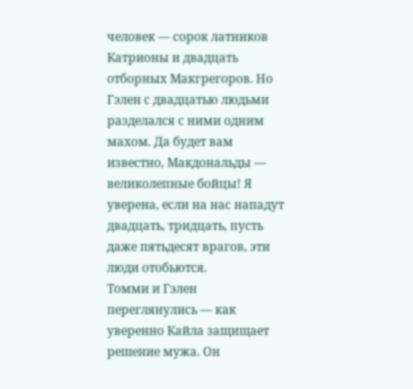человек — сорок латников Катрионы и двадцать отборных Макгрегоров. Но Гэлен с двадцатью людьми разделался с ними одним махом. Да будет вам известно, Макдональды — великолепные бойцы! Я уверена, если на нас нападут двадцать, тридцать, пусть даже пятьдесят врагов, эти люди отобьются.
Томми и Гэлен переглянулись — как уверенно Кайла защищает решение мужа. Он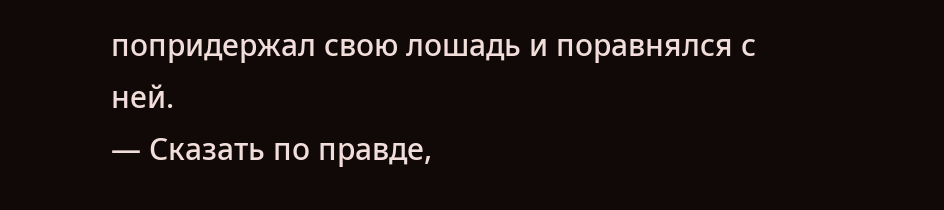попридержал свою лошадь и поравнялся с ней.
— Сказать по правде,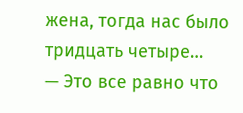жена, тогда нас было тридцать четыре…
— Это все равно что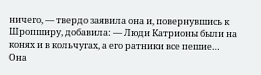ничего, — твердо заявила она и, повернувшись к Шропширу, добавила: — Люди Катрионы были на конях и в кольчугах, а его ратники все пешие…
Она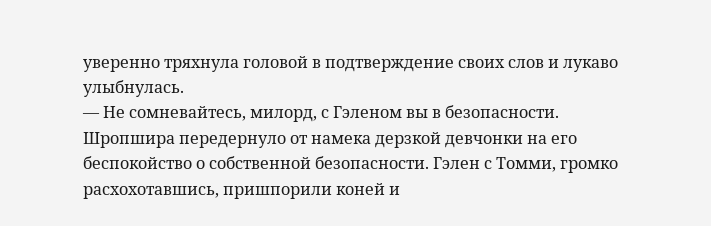уверенно тряхнула головой в подтверждение своих слов и лукаво улыбнулась.
— Не сомневайтесь, милорд, с Гэленом вы в безопасности. Шропшира передернуло от намека дерзкой девчонки на его беспокойство о собственной безопасности. Гэлен с Томми, громко расхохотавшись, пришпорили коней и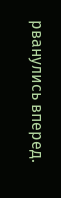рванулись вперед.